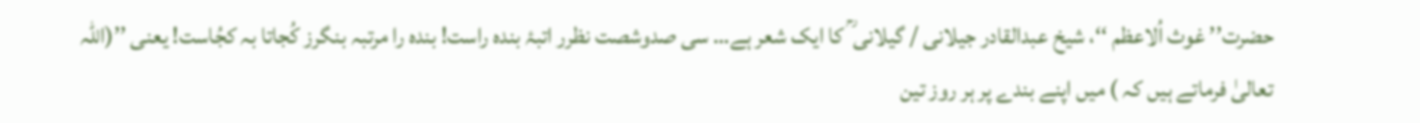حضرت’’ غوث اُلاعظم ‘‘، شیخ عبدالقادر جیلانی / گیلانی ؒ کا ایک شعر ہے… سی صدوشصت نظرر اتبۂ بندہ راست! بندہ را مرتبہ بنگرز کُجاتا بہ کجُاست! یعنی ’’(اللہ تعالیٰ فرماتے ہیں کہ ) میں اپنے بندے پر ہر روز تین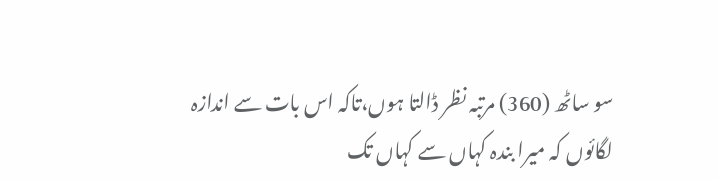سو ساٹھ (360) مرتبہ نظر ڈالتا ہوں،تاکہ اس بات سے اندازہ لگائوں کہ میرا بندہ کہاں سے کہاں تک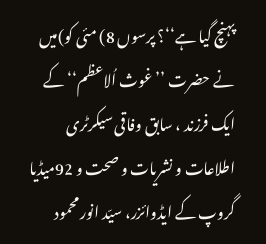پہنچ گیا ہے‘‘؟ پرسوں 8) مئی کو)میں نے حضرت ’’غوث اُلاعظم‘‘کے ایک فرزند ، سابق وفاقی سیکرٹری اطلاعات و نشریات و صحت و 92میڈیا گروپ کے ایڈوائزر، سیّد انور محمود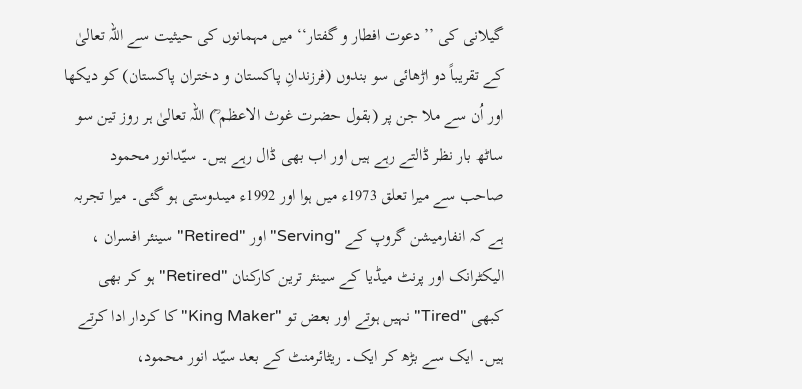گیلانی کی ’’دعوت افطار و گفتار‘‘ میں مہمانوں کی حیثیت سے اللہ تعالیٰ کے تقریباً دو اڑھائی سو بندوں (فرزندانِ پاکستان و دختران پاکستان) کو دیکھا اور اُن سے ملا جن پر (بقول حضرت غوث الاعظم ؒ) اللہ تعالیٰ ہر روز تین سو ساٹھ بار نظر ڈالتے رہے ہیں اور اب بھی ڈال رہے ہیں۔ سیّدانور محمود صاحب سے میرا تعلق 1973ء میں ہوا اور 1992ء میںدوستی ہو گئی۔ میرا تجربہ ہے کہ انفارمیشن گروپ کے "Serving" اور "Retired" سینئر افسران ، الیکٹرانک اور پرنٹ میڈیا کے سینئر ترین کارکنان "Retired" ہو کر بھی کبھی "Tired" نہیں ہوتے اور بعض تو "King Maker" کا کردار ادا کرتے ہیں۔ ایک سے بڑھ کر ایک۔ ریٹائرمنٹ کے بعد سیّد انور محمود،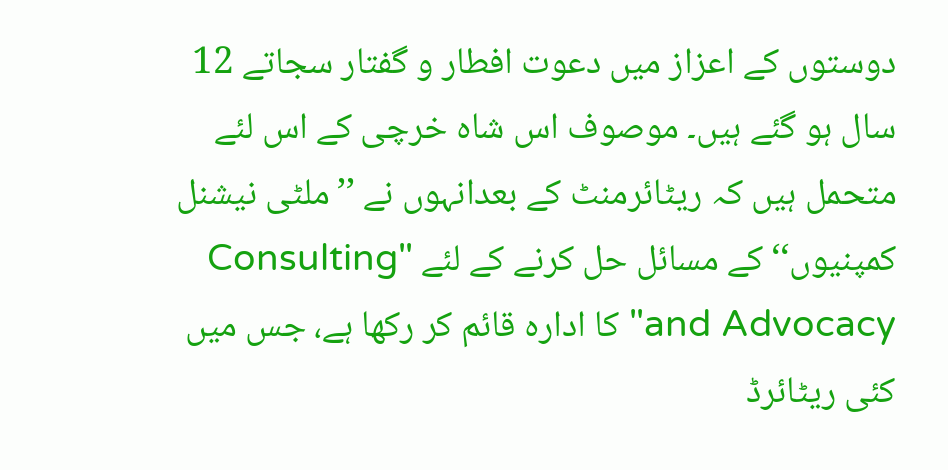دوستوں کے اعزاز میں دعوت افطار و گفتار سجاتے 12 سال ہو گئے ہیں۔ موصوف اس شاہ خرچی کے اس لئے متحمل ہیں کہ ریٹائرمنٹ کے بعدانہوں نے ’’ملٹی نیشنل کمپنیوں‘‘ کے مسائل حل کرنے کے لئے "Consulting and Advocacy" کا ادارہ قائم کر رکھا ہے، جس میں کئی ریٹائرڈ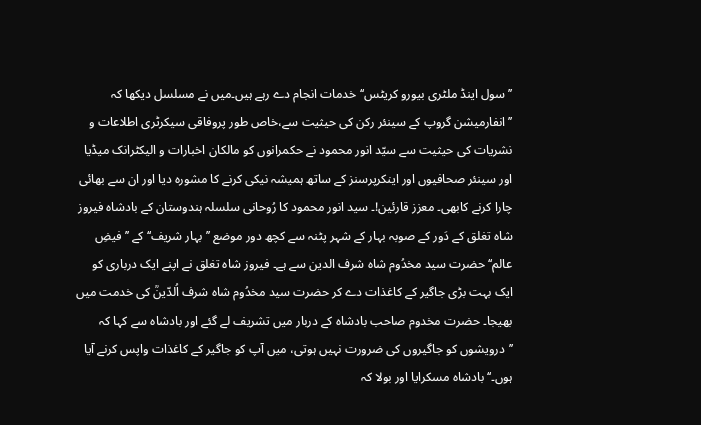’’سول اینڈ ملٹری بیورو کریٹس‘‘خدمات انجام دے رہے ہیں۔میں نے مسلسل دیکھا کہ ’’انفارمیشن گروپ کے سینئر رکن کی حیثیت سے،خاص طور پروفاقی سیکرٹری اطلاعات و نشریات کی حیثیت سے سیّد انور محمود نے حکمرانوں کو مالکان اخبارات و الیکٹرانک میڈیا اور سینئر صحافیوں اور اینکرپرسنز کے ساتھ ہمیشہ نیکی کرنے کا مشورہ دیا اور ان سے بھائی چارا کرنے کابھی۔ معزز قارئین!۔ سید انور محمود کا رُوحانی سلسلہ ہندوستان کے بادشاہ فیروز شاہ تغلق کے دَور کے صوبہ بہار کے شہر پٹنہ سے کچھ دور موضع ’’بہار شریف‘‘ کے ’’فیضِ عالم‘‘ حضرت سید مخدُوم شاہ شرف الدین سے ہے۔ فیروز شاہ تغلق نے اپنے ایک درباری کو ایک بہت بڑی جاگیر کے کاغذات دے کر حضرت سید مخدُوم شاہ شرف اُلدّینؒ کی خدمت میں بھیجا۔ حضرت مخدوم صاحب بادشاہ کے دربار میں تشریف لے گئے اور بادشاہ سے کہا کہ ’’درویشوں کو جاگیروں کی ضرورت نہیں ہوتی، میں آپ کو جاگیر کے کاغذات واپس کرنے آیا ہوں۔‘‘ بادشاہ مسکرایا اور بولا کہ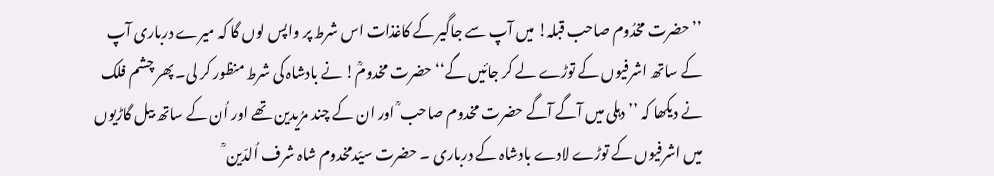’’حضرت مخدُوم صاحب قبلہ! میں آپ سے جاگیر کے کاغذات اس شرط پر واپس لوں گا کہ میرے درباری آپ کے ساتھ اشرفیوں کے توڑے لے کر جائیں گے‘‘ حضرت مخدومؒ! نے بادشاہ کی شرط منظور کر لی۔ پھر چشم فلک نے دیکھا کہ ’’دہلی میں آگے آگے حضرت مخدوم صاحب ؒ اور ان کے چند مرُیدین تھے اور اُن کے ساتھ بیل گاڑیوں میں اشرفیوں کے توڑے لادے بادشاہ کے درباری ۔ حضرت سیّدمخدوم شاہ شرف اُلدّین ؒ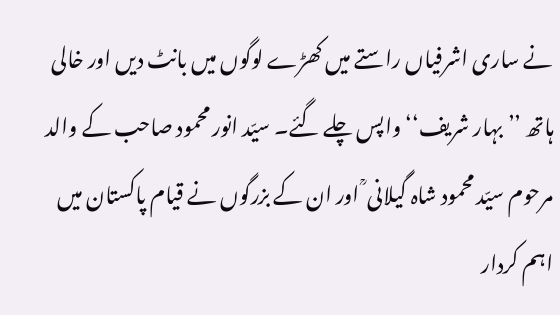نے ساری اشرفیاں راستے میں کھڑے لوگوں میں بانٹ دیں اور خالی ہاتھ ’’بہار شریف‘‘ واپس چلے گئے۔ سیّد انور محمود صاحب کے والد مرحوم سیّد محمود شاہ گیلانی ؒ اور ان کے بزرگوں نے قیام پاکستان میں اہم کردار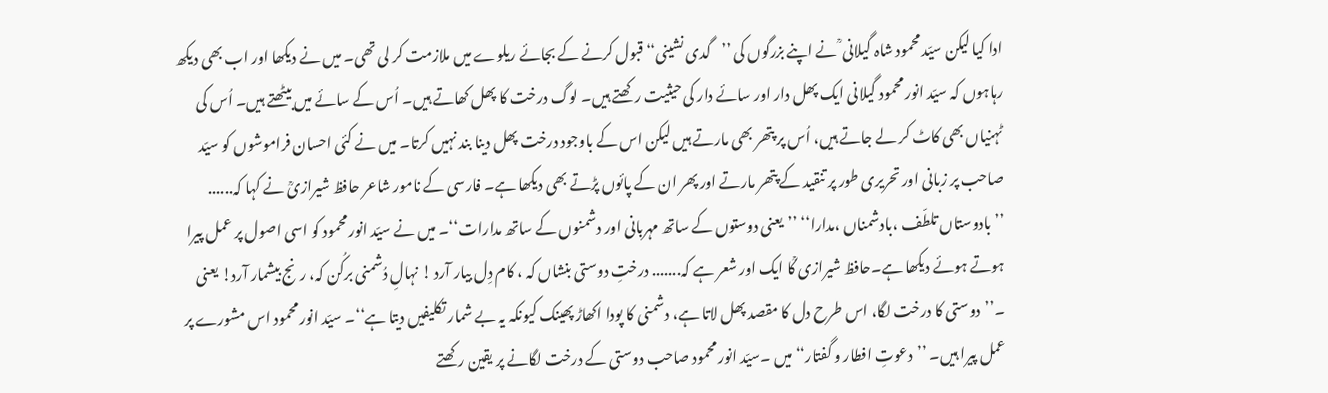ادا کیا لیکن سیّد محمود شاہ گیلانی ؒ نے اپنے بزرگوں کی ’’گدی نشینی‘‘ قبول کرنے کے بجائے ریلوے میں ملازمت کر لی تھی۔ میں نے دیکھا اور اب بھی دیکھ رہاہوں کہ سیّد انور محمود گیلانی ایک پھل دار اور سائے دار کی حیثیت رکھتے ہیں۔ لوگ درخت کا پھل کھاتے ہیں۔ اُس کے سائے میں بیٹھتے ہیں۔ اُس کی ٹہنیاں بھی کاٹ کر لے جاتے ہیں، اُس پر پتھر بھی مارتے ہیں لیکن اس کے باوجود درخت پھل دینا بند نہیں کرتا۔ میں نے کئی احسان فراموشوں کو سیّد صاحب پر زبانی اور تحریری طور پر تنقید کے پتھر مارتے اور پھر ان کے پائوں پڑتے بھی دیکھا ہے۔ فارسی کے نامور شاعر حافظ شیرازیؒ نے کہا کہ...... ’’بادوستاں تلطّف ،بادشمناں ،مدارا‘‘ ’’یعنی دوستوں کے ساتھ مہربانی اور دشمنوں کے ساتھ مدارات‘‘۔ میں نے سیّد انور محمود کو اسی اصول پر عمل پیرا ہوتے ہوئے دیکھا ہے۔حافظ شیرازی ؒکا ایک اور شعر ہے کہ....... درختِ دوستی بنشاں کہ ، کام دِل بیار آرد ! نہالِ دُشمنی برکُن کہ، رنج بیشمار آرد! یعنی ۔’’دوستی کا درخت لگا، اس طرح دل کا مقصد پھل لاتا ہے، دشمنی کا پودا اکھاڑ پھینک کیونکہ یہ بے شمار تکلیفیں دیتا ہے‘‘۔ سیّد انور محمود اس مشورے پر عمل پیرا ہیں۔ ’’دعوتِ افطار و گفتار‘‘ میں ۔سیّد انور محمود صاحب دوستی کے درخت لگانے پر یقین رکھتے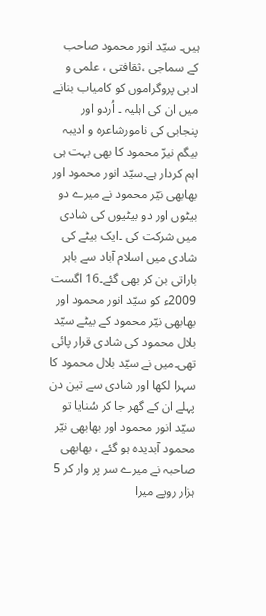ہیں۔ سیّد انور محمود صاحب کے سماجی ،ثقافتی ، علمی و ادبی پروگراموں کو کامیاب بنانے میں ان کی اہلیہ ۔ اُردو اور پنجابی کی نامورشاعرہ و ادیبہ بیگم نیرّ محمود کا بھی بہت ہی اہم کردار ہے۔سیّد انور محمود اور بھابھی نیّر محمود نے میرے دو بیٹوں اور دو بیٹیوں کی شادی میں شرکت کی ۔ایک بیٹے کی شادی میں اسلام آباد سے باہر باراتی بن کر بھی گئے۔16 اگست 2009ء کو سیّد انور محمود اور بھابھی نیّر محمود کے بیٹے سیّد بلال محمود کی شادی قرار پائی تھی۔میں نے سیّد بلال محمود کا سہرا لکھا اور شادی سے تین دن پہلے ان کے گھر جا کر سُنایا تو سیّد انور محمود اور بھابھی نیّر محمود آبدیدہ ہو گئے ، بھابھی صاحبہ نے میرے سر پر وار کر 5 ہزار روپے میرا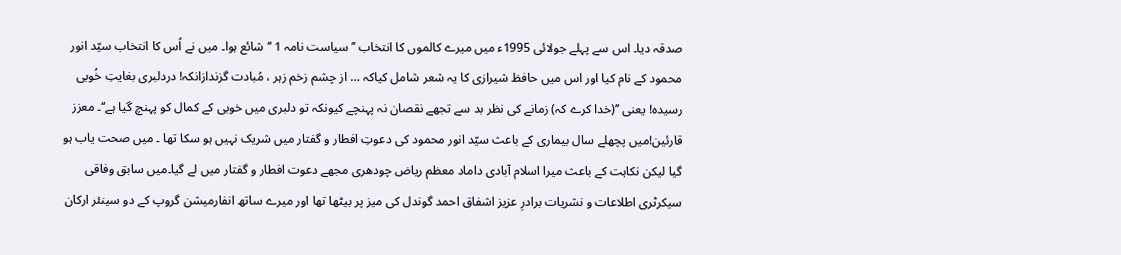صدقہ دیا۔ اس سے پہلے جولائی 1995ء میں میرے کالموں کا انتخاب ’’سیاست نامہ 1 ‘‘ شائع ہوا۔ میں نے اُس کا انتخاب سیّد انور محمود کے نام کیا اور اس میں حافظ شیرازی کا یہ شعر شامل کیاکہ … از چشم زخم زہر ، مُبادت گزندازانکہ! دردلبری بغایتِ خُوبی رسیدہ! یعنی ’’(خدا کرے کہ) زمانے کی نظر بد سے تجھے نقصان نہ پہنچے کیونکہ تو دلبری میں خوبی کے کمال کو پہنچ گیا ہے‘‘۔ معزز قارئین!میں پچھلے سال بیماری کے باعث سیّد انور محمود کی دعوتِ افطار و گفتار میں شریک نہیں ہو سکا تھا ۔ میں صحت یاب ہو گیا لیکن نکاہت کے باعث میرا اسلام آبادی داماد معظم ریاض چودھری مجھے دعوت افطار و گفتار میں لے گیا۔میں سابق وفاقی سیکرٹری اطلاعات و نشریات برادرِ عزیز اشفاق احمد گوندل کی میز پر بیٹھا تھا اور میرے ساتھ انفارمیشن گروپ کے دو سینئر ارکان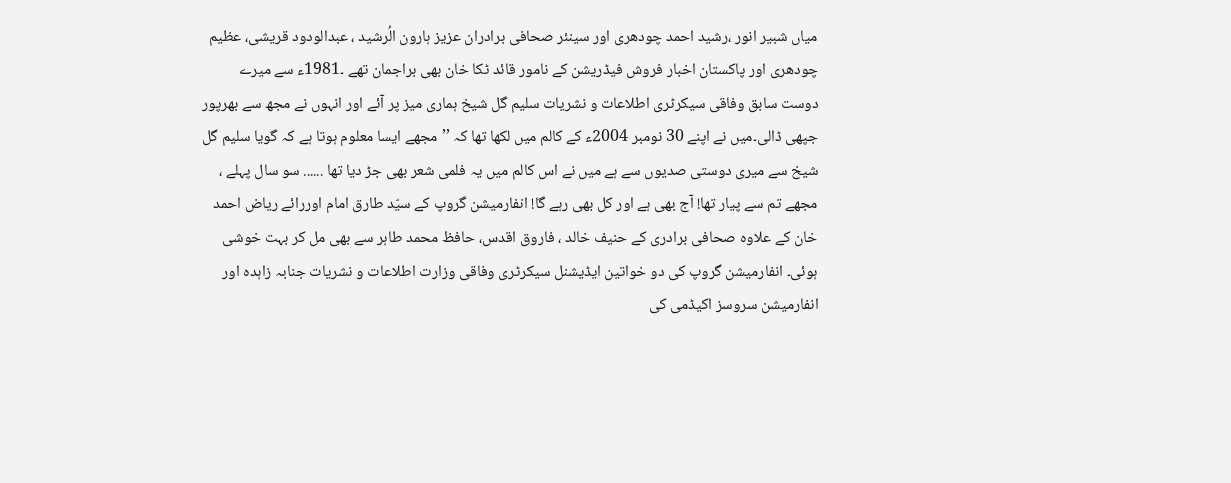میاں شبیر انور ،رشید احمد چودھری اور سینئر صحافی برادران عزیز ہارون الُرشید ، عبدالودود قریشی، عظیم چودھری اور پاکستان اخبار فروش فیڈریشن کے نامور قائد ٹکا خان بھی براجمان تھے ۔1981ء سے میرے دوست سابق وفاقی سیکرٹری اطلاعات و نشریات سلیم گل شیخ ہماری میز پر آئے اور انہوں نے مجھ سے بھرپور جپھی ڈالی۔میں نے اپنے 30 نومبر 2004ء کے کالم میں لکھا تھا کہ ’’مجھے ایسا معلوم ہوتا ہے کہ گویا سلیم گل شیخ سے میری دوستی صدیوں سے ہے میں نے اس کالم میں یہ فلمی شعر بھی جڑ دیا تھا ...... سو سال پہلے ، مجھے تم سے پیار تھا! آج بھی ہے اور کل بھی رہے گا! انفارمیشن گروپ کے سیّد طارق امام اوررائے ریاض احمد خان کے علاوہ صحافی برادری کے حنیف خالد ، فاروق اقدس، حافظ محمد طاہر سے بھی مل کر بہت خوشی ہوئی۔ انفارمیشن گروپ کی دو خواتین ایڈیشنل سیکرٹری وفاقی وزارت اطلاعات و نشریات جنابہ زاہدہ اور انفارمیشن سروسز اکیڈمی کی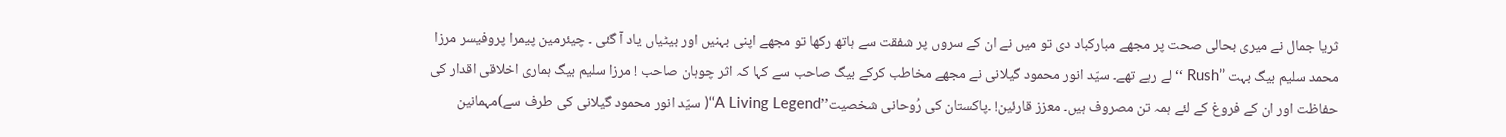ثریا جمال نے میری بحالی صحت پر مجھے مبارکباد دی تو میں نے ان کے سروں پر شفقت سے ہاتھ رکھا تو مجھے اپنی بہنیں اور بیٹیاں یاد آ گئی ۔ چیئرمین پیمرا پروفیسر مرزا محمد سلیم بیگ بہت ’’Rush ‘‘لے رہے تھے۔ سیّد انور محمود گیلانی نے مجھے مخاطب کرکے بیگ صاحب سے کہا کہ اثر چوہان صاحب ! مرزا سلیم بیگ ہماری اخلاقی اقدار کی حفاظت اور ان کے فروغ کے لئے ہمہ تن مصروف ہیں۔ معزز قارئین! ۔پاکستان کی رُوحانی شخصیت’’A Living Legend‘‘( سیّد انور محمود گیلانی کی طرف سے)مہمانین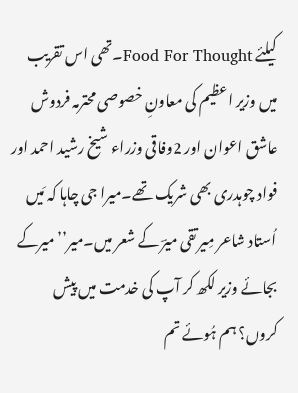کیلئے Food For Thought۔تھی اس تقریب میں وزیر اعظیم کی معاونِ خصوصی محترمہ فردوش عاشق اعوان اور 2وفاقی وزراء شیخ رشید احمد اور فواد چوہدری بھی شریک تھے۔میرا جی چاہا کہ مَیں اُستاد شاعر مِیر تقی میرؔ کے شعر میں۔میر’’میرکے بجائے وزیر لکھ کر آپ کی خدمت میں پیش کروں؟ ہم ہُوئے تم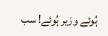ہُوئے وزیر ہُوئے! سب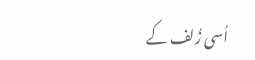اُسی زُلف کے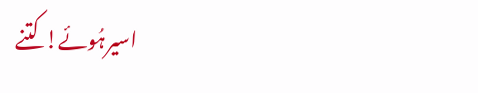اسیرہُوئے! کتنے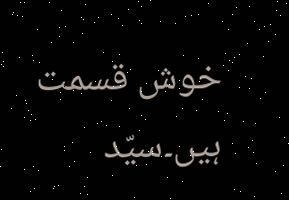خوش قسمت ہیں۔سیّد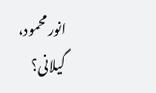انور محمود، گیلانی؟